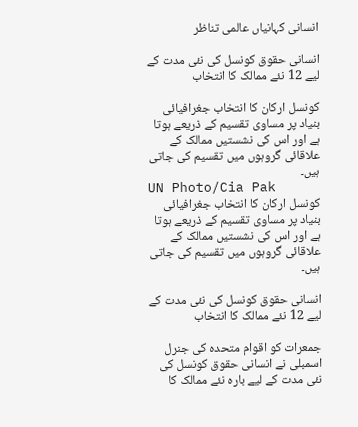انسانی کہانیاں عالمی تناظر

انسانی حقوق کونسل کی نئی مدت کے لیے 12 نئے ممالک کا انتخاب

کونسل ارکان کا انتخاب جغرافیائی بنیاد پر مساوی تقسیم کے ذریعے ہوتا ہے اور اس کی نشستیں ممالک کے علاقائی گروہوں میں تقسیم کی جاتی ہیں۔
UN Photo/Cia Pak
کونسل ارکان کا انتخاب جغرافیائی بنیاد پر مساوی تقسیم کے ذریعے ہوتا ہے اور اس کی نشستیں ممالک کے علاقائی گروہوں میں تقسیم کی جاتی ہیں۔

انسانی حقوق کونسل کی نئی مدت کے لیے 12 نئے ممالک کا انتخاب

جمعرات کو اقوام متحدہ کی جنرل اسمبلی نے انسانی حقوق کونسل کی نئی مدت کے لیے بارہ نئے ممالک کا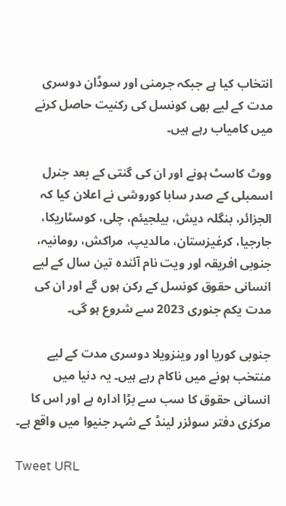انتخاب کیا ہے جبکہ جرمنی اور سوڈان دوسری مدت کے لیے بھی کونسل کی رکنیت حاصل کرنے میں کامیاب رہے ہیں۔

ووٹ کاسٹ ہونے اور ان کی گنتی کے بعد جنرل اسمبلی کے صدر سابا کوروشی نے اعلان کیا کہ الجزائر، بنگلہ دیش، بیلجیئم، چلی، کوسٹاریکا، جارجیا، کرغیزستان، مالدیپ، مراکش، رومانیہ، جنوبی افریقہ اور ویت نام آئندہ تین سال کے لیے انسانی حقوق کونسل کے رکن ہوں گے اور ان کی مدت یکم جنوری 2023 سے شروع ہو گی۔

جنوبی کوریا اور وینزویلا دوسری مدت کے لیے منتخب ہونے میں ناکام رہے ہیں۔ یہ دنیا میں انسانی حقوق کا سب سے بڑا ادارہ ہے اور اس کا مرکزی دفتر سوئزر لینڈ کے شہر جنیوا میں واقع ہے۔

Tweet URL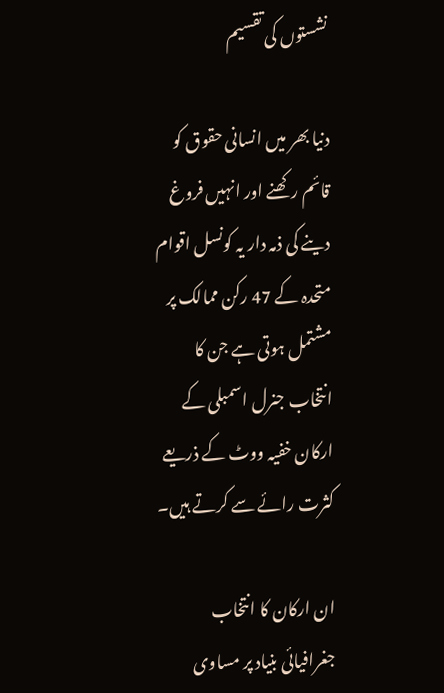نشستوں کی تقسیم

دنیا بھر میں انسانی حقوق کو قائم رکھنے اور انہیں فروغ دینے کی ذمہ دار یہ کونسل اقوام متحدہ کے 47 رکن ممالک پر مشتمل ہوتی ہے جن کا انتخاب جنرل اسمبلی کے ارکان خفیہ ووٹ کے ذریعے کثرت رائے سے کرتے ہیں۔

ان ارکان کا انتخاب جغرافیائی بنیاد پر مساوی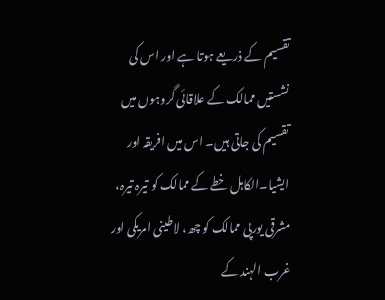تقسیم کے ذریعے ہوتا ہے اور اس کی نشستیں ممالک کے علاقائی گروہوں میں تقسیم کی جاتی ہیں۔ اس میں افریقہ اور ایشیا۔الکاہل خطے کے ممالک کو تیرہ تیرہ، مشرقی یورپی ممالک کو چھ، لاطینی امریکی اور غرب الہند کے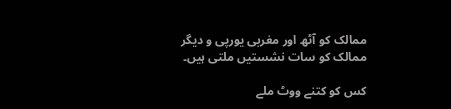ممالک کو آٹھ اور مغربی یورپی و دیگر ممالک کو سات نشستیں ملتی ہیں۔

کس کو کتنے ووٹ ملے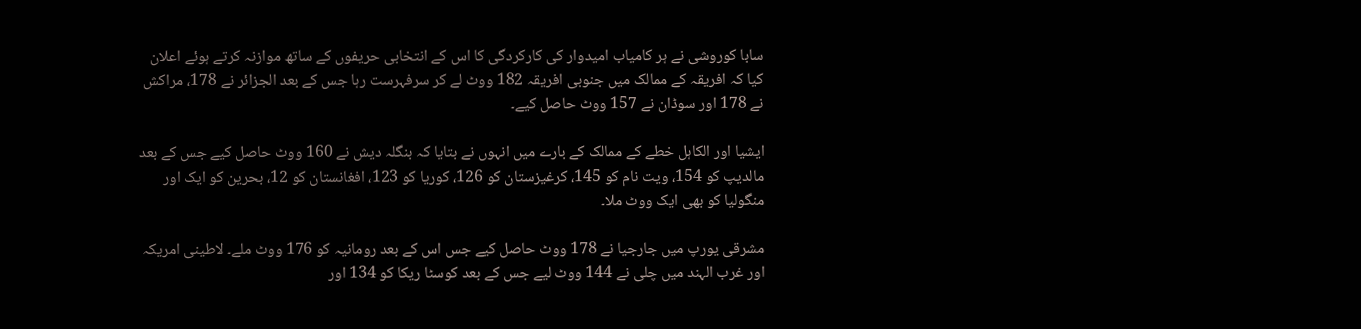سابا کوروشی نے ہر کامیاب امیدوار کی کارکردگی کا اس کے انتخابی حریفوں کے ساتھ موازنہ کرتے ہوئے اعلان کیا کہ افریقہ کے ممالک میں جنوبی افریقہ 182 ووٹ لے کر سرفہرست رہا جس کے بعد الجزائر نے 178، مراکش نے 178 اور سوڈان نے 157 ووٹ حاصل کیے۔

ایشیا اور الکاہل خطے کے ممالک کے بارے میں انہوں نے بتایا کہ بنگلہ دیش نے 160 ووٹ حاصل کیے جس کے بعد مالدیپ کو 154، ویت نام کو 145، کرغیزستان کو 126، کوریا کو 123، افغانستان کو 12، بحرین کو ایک اور منگولیا کو بھی ایک ووٹ ملا۔

مشرقی یورپ میں جارجیا نے 178 ووٹ حاصل کیے جس اس کے بعد رومانیہ کو 176 ووٹ ملے۔ لاطینی امریکہ اور غرب الہند میں چلی نے 144 ووٹ لیے جس کے بعد کوسٹا ریکا کو 134 اور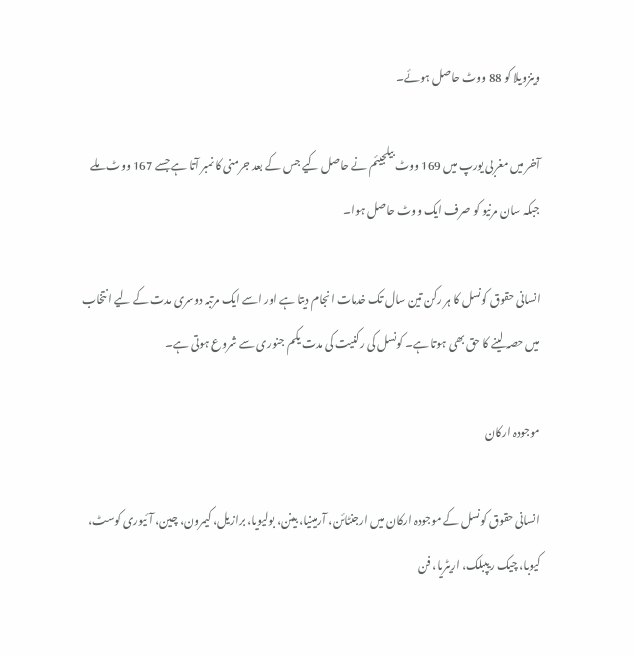وینزویلا کو 88 ووٹ حاصل ہوئے۔

آخر میں مغربی یورپ میں 169 ووٹ بیلجیئم نے حاصل کیے جس کے بعد جرمنی کا نمبر آتا ہے جسے 167 ووٹ ملے جبکہ سان مرنیو کو صرف ایک ووٹ حاصل ہوا۔

انسانی حقوق کونسل کا ہر رکن تین سال تک خدمات انجام دیتا ہے اور اسے ایک مرتبہ دوسری مدت کے لیے انتخاب میں حصہ لینے کا حق بھی ہوتا ہے۔ کونسل کی رکنیت کی مدت یکم جنوری سے شروع ہوتی ہے۔

موجودہ ارکان

انسانی حقوق کونسل کے موجودہ ارکان میں ارجنٹائن، آرمینیا، بینن، بولیویا، برازیل، کیمرون، چین، آئیوری کوسٹ، کیوبا، چیک ریپبلک، اریٹریا، فن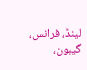لینڈ، فرانس، گیبون،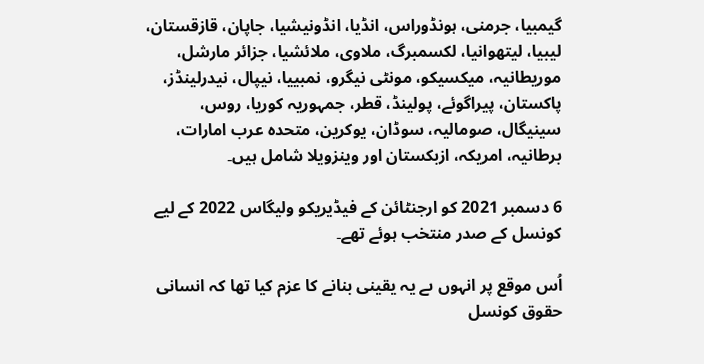گیمبیا، جرمنی، ہونڈوراس، انڈیا، انڈونیشیا، جاپان، قازقستان، لیبیا، لیتھوانیا، لکسمبرگ، ملاوی، ملائشیا، جزائر مارشل، موریطانیہ، میکسیکو، مونٹی نیگرو، نمبییا، نیپال، نیدرلینڈز، پاکستان، پیراگوئے، پولینڈ، قطر، جمہوریہ کوریا، روس، سینیگال، صومالیہ، سوڈان، یوکرین، متحدہ عرب امارات، برطانیہ، امریکہ، ازبکستان اور وینزویلا شامل ہیں۔

6 دسمبر 2021 کو ارجنٹائن کے فیڈیریکو ولیگاس 2022 کے لیے کونسل کے صدر منتخب ہوئے تھے۔

اُس موقع پر انہوں ںے یہ یقینی بنانے کا عزم کیا تھا کہ انسانی حقوق کونسل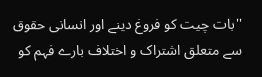''بات چیت کو فروغ دینے اور انسانی حقوق سے متعلق اشتراک و اختلاف بارے فہم کو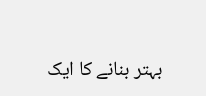بہتر بنانے کا ایک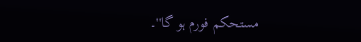مستحکم فورم ہو گا''۔